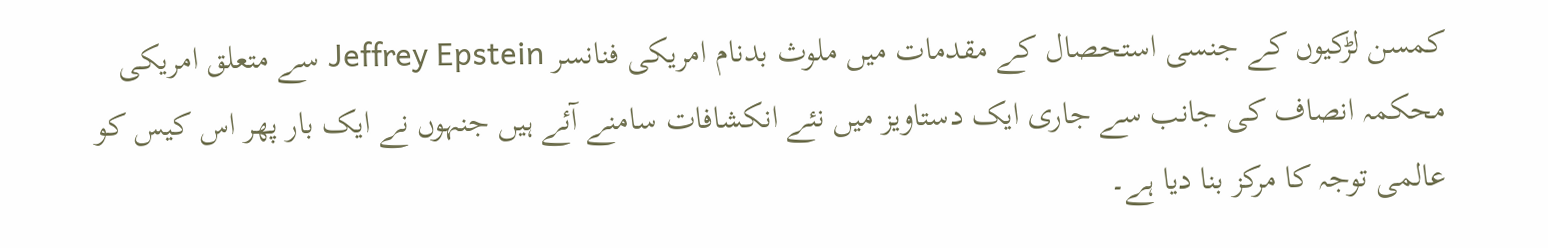کمسن لڑکیوں کے جنسی استحصال کے مقدمات میں ملوث بدنام امریکی فنانسر Jeffrey Epstein سے متعلق امریکی محکمہ انصاف کی جانب سے جاری ایک دستاویز میں نئے انکشافات سامنے آئے ہیں جنہوں نے ایک بار پھر اس کیس کو عالمی توجہ کا مرکز بنا دیا ہے۔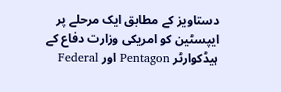دستاویز کے مطابق ایک مرحلے پر ایپسٹین کو امریکی وزارت دفاع کے ہیڈکوارٹر Pentagon اور Federal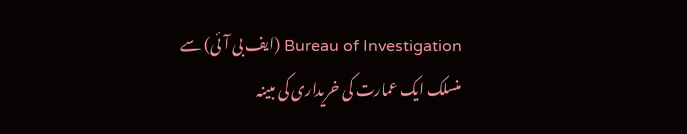Bureau of Investigation (ایف بی آئی) سے منسلک ایک عمارت کی خریداری کی مبینہ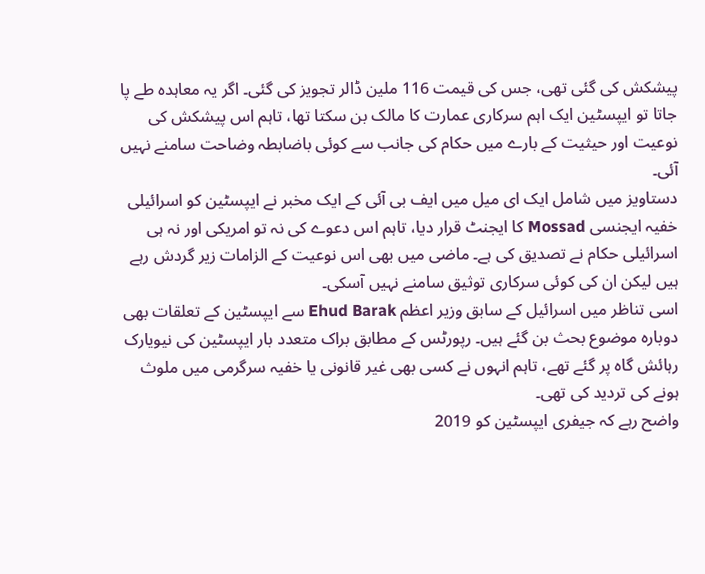پیشکش کی گئی تھی، جس کی قیمت 116 ملین ڈالر تجویز کی گئی۔ اگر یہ معاہدہ طے پا جاتا تو ایپسٹین ایک اہم سرکاری عمارت کا مالک بن سکتا تھا، تاہم اس پیشکش کی نوعیت اور حیثیت کے بارے میں حکام کی جانب سے کوئی باضابطہ وضاحت سامنے نہیں آئی۔
دستاویز میں شامل ایک ای میل میں ایف بی آئی کے ایک مخبر نے ایپسٹین کو اسرائیلی خفیہ ایجنسی Mossad کا ایجنٹ قرار دیا، تاہم اس دعوے کی نہ تو امریکی اور نہ ہی اسرائیلی حکام نے تصدیق کی ہے۔ ماضی میں بھی اس نوعیت کے الزامات زیر گردش رہے ہیں لیکن ان کی کوئی سرکاری توثیق سامنے نہیں آسکی۔
اسی تناظر میں اسرائیل کے سابق وزیر اعظم Ehud Barak سے ایپسٹین کے تعلقات بھی دوبارہ موضوع بحث بن گئے ہیں۔ رپورٹس کے مطابق براک متعدد بار ایپسٹین کی نیویارک رہائش گاہ پر گئے تھے، تاہم انہوں نے کسی بھی غیر قانونی یا خفیہ سرگرمی میں ملوث ہونے کی تردید کی تھی۔
واضح رہے کہ جیفری ایپسٹین کو 2019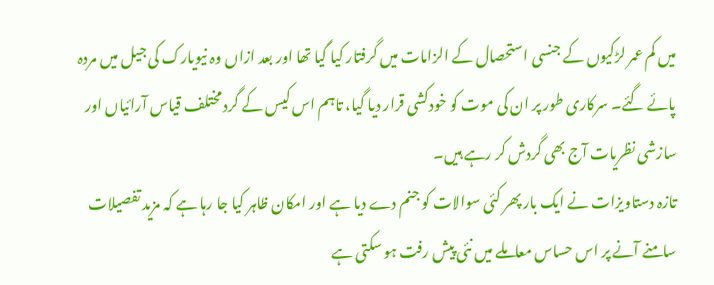میں کم عمر لڑکیوں کے جنسی استحصال کے الزامات میں گرفتار کیا گیا تھا اور بعد ازاں وہ نیویارک کی جیل میں مردہ پائے گئے۔ سرکاری طور پر ان کی موت کو خودکشی قرار دیا گیا، تاہم اس کیس کے گرد مختلف قیاس آرائیاں اور سازشی نظریات آج بھی گردش کر رہے ہیں۔
تازہ دستاویزات نے ایک بار پھر کئی سوالات کو جنم دے دیا ہے اور امکان ظاہر کیا جا رہا ہے کہ مزید تفصیلات سامنے آنے پر اس حساس معاملے میں نئی پیش رفت ہو سکتی ہے